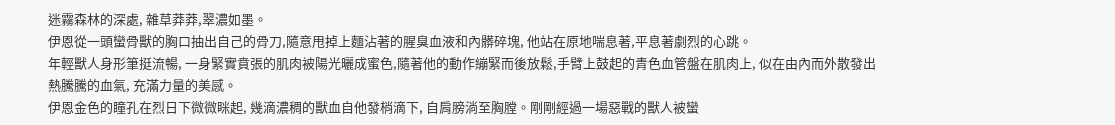迷霧森林的深處, 雜草莽莽,翠濃如墨。
伊恩從一頭蠻骨獸的胸口抽出自己的骨刀,隨意甩掉上麵沾著的腥臭血液和內髒碎塊, 他站在原地喘息著,平息著劇烈的心跳。
年輕獸人身形筆挺流暢, 一身緊實賁張的肌肉被陽光曬成蜜色,隨著他的動作繃緊而後放鬆,手臂上鼓起的青色血管盤在肌肉上, 似在由內而外散發出熱騰騰的血氣, 充滿力量的美感。
伊恩金色的瞳孔在烈日下微微眯起, 幾滴濃稠的獸血自他發梢滴下, 自肩膀淌至胸膛。剛剛經過一場惡戰的獸人被蠻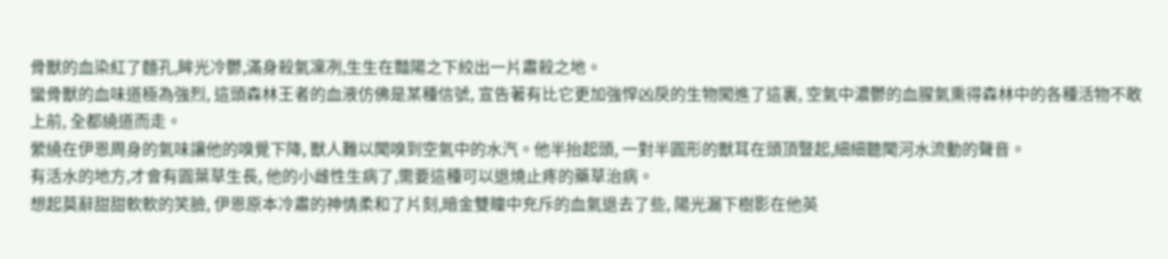骨獸的血染紅了麵孔,眸光冷鬱,滿身殺氣凜冽,生生在豔陽之下絞出一片肅殺之地。
蠻骨獸的血味道極為強烈, 這頭森林王者的血液仿佛是某種信號, 宣告著有比它更加強悍凶戾的生物闖進了這裏, 空氣中濃鬱的血腥氣熏得森林中的各種活物不敢上前, 全都繞道而走。
縈繞在伊恩周身的氣味讓他的嗅覺下降, 獸人難以聞嗅到空氣中的水汽。他半抬起頭, 一對半圓形的獸耳在頭頂豎起,細細聽聞河水流動的聲音。
有活水的地方,才會有圓葉草生長, 他的小雌性生病了,需要這種可以退燒止疼的藥草治病。
想起莫辭甜甜軟軟的笑臉, 伊恩原本冷肅的神情柔和了片刻,暗金雙瞳中充斥的血氣退去了些, 陽光漏下樹影在他英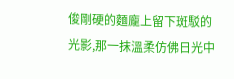俊剛硬的麵龐上留下斑駁的光影,那一抹溫柔仿佛日光中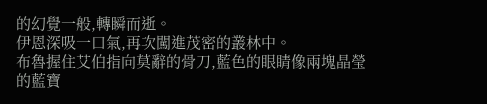的幻覺一般,轉瞬而逝。
伊恩深吸一口氣,再次闖進茂密的叢林中。
布魯握住艾伯指向莫辭的骨刀,藍色的眼睛像兩塊晶瑩的藍寶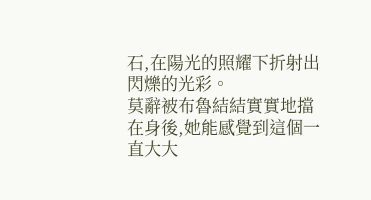石,在陽光的照耀下折射出閃爍的光彩。
莫辭被布魯結結實實地擋在身後,她能感覺到這個一直大大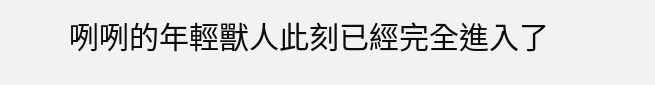咧咧的年輕獸人此刻已經完全進入了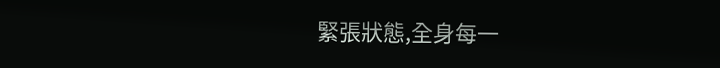緊張狀態,全身每一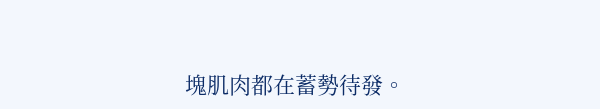塊肌肉都在蓄勢待發。